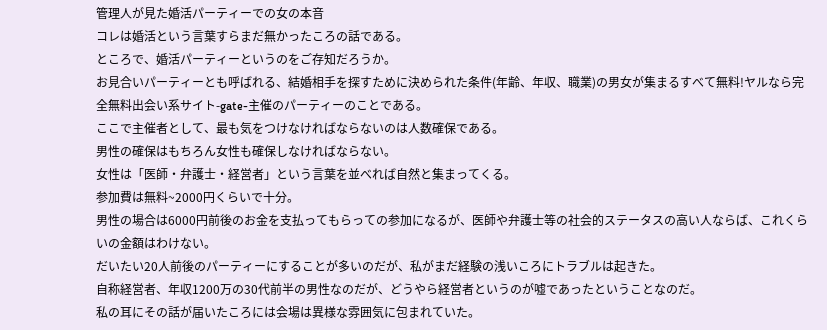管理人が見た婚活パーティーでの女の本音
コレは婚活という言葉すらまだ無かったころの話である。
ところで、婚活パーティーというのをご存知だろうか。
お見合いパーティーとも呼ばれる、結婚相手を探すために決められた条件(年齢、年収、職業)の男女が集まるすべて無料!ヤルなら完全無料出会い系サイト-gate-主催のパーティーのことである。
ここで主催者として、最も気をつけなければならないのは人数確保である。
男性の確保はもちろん女性も確保しなければならない。
女性は「医師・弁護士・経営者」という言葉を並べれば自然と集まってくる。
参加費は無料~2000円くらいで十分。
男性の場合は6000円前後のお金を支払ってもらっての参加になるが、医師や弁護士等の社会的ステータスの高い人ならば、これくらいの金額はわけない。
だいたい20人前後のパーティーにすることが多いのだが、私がまだ経験の浅いころにトラブルは起きた。
自称経営者、年収1200万の30代前半の男性なのだが、どうやら経営者というのが嘘であったということなのだ。
私の耳にその話が届いたころには会場は異様な雰囲気に包まれていた。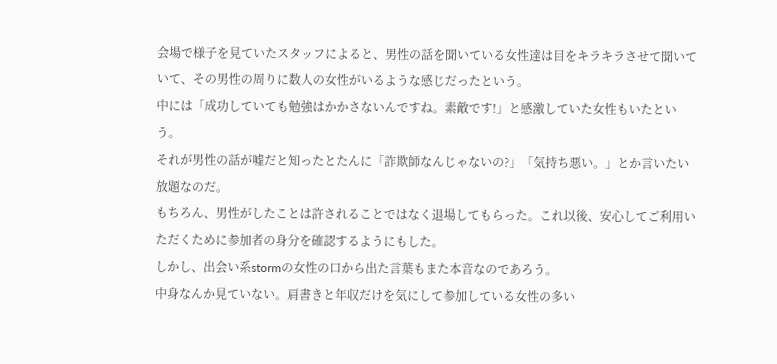会場で様子を見ていたスタッフによると、男性の話を聞いている女性達は目をキラキラさせて聞いていて、その男性の周りに数人の女性がいるような感じだったという。
中には「成功していても勉強はかかさないんですね。素敵です!」と感激していた女性もいたという。
それが男性の話が嘘だと知ったとたんに「詐欺師なんじゃないの?」「気持ち悪い。」とか言いたい放題なのだ。
もちろん、男性がしたことは許されることではなく退場してもらった。これ以後、安心してご利用いただくために参加者の身分を確認するようにもした。
しかし、出会い系stormの女性の口から出た言葉もまた本音なのであろう。
中身なんか見ていない。肩書きと年収だけを気にして参加している女性の多い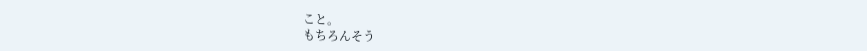こと。
もちろんそう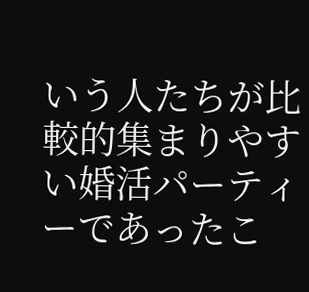いう人たちが比較的集まりやすい婚活パーティーであったこ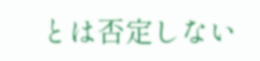とは否定しない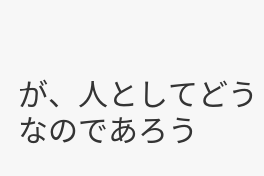が、人としてどうなのであろう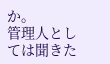か。
管理人としては聞きた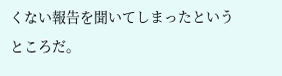くない報告を聞いてしまったというところだ。